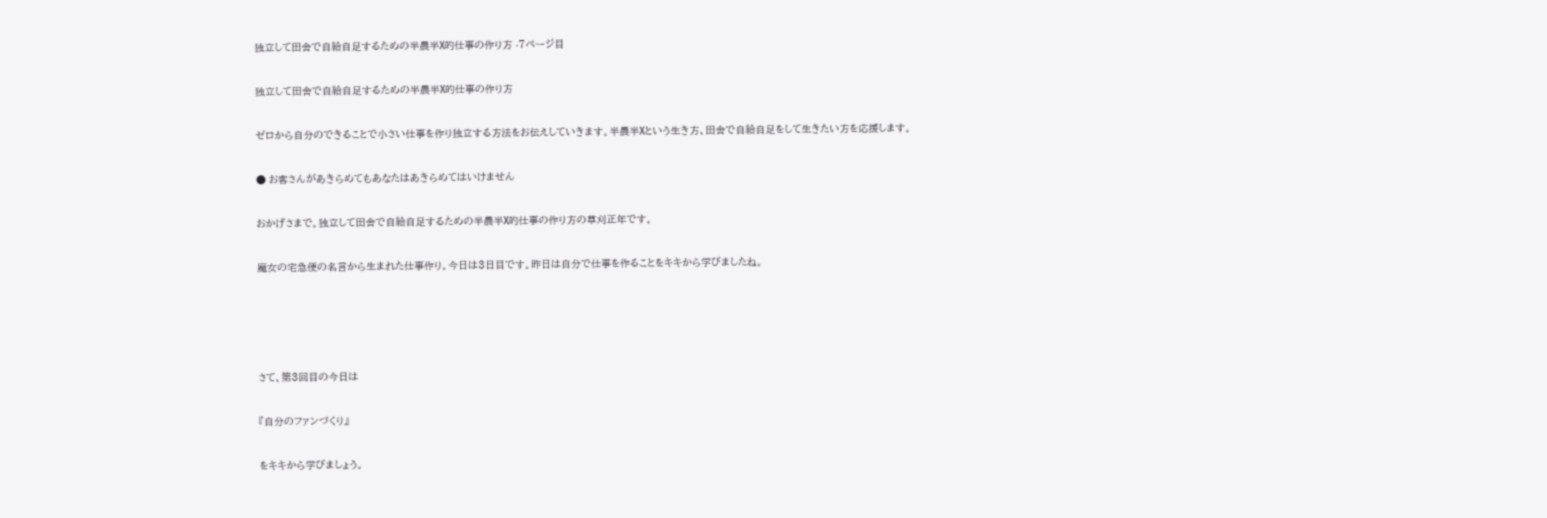独立して田舎で自給自足するための半農半X的仕事の作り方 -7ページ目

独立して田舎で自給自足するための半農半X的仕事の作り方

ゼロから自分のできることで小さい仕事を作り独立する方法をお伝えしていきます。半農半Xという生き方、田舎で自給自足をして生きたい方を応援します。

● お客さんがあきらめてもあなたはあきらめてはいけません

おかげさまで。独立して田舎で自給自足するための半農半X的仕事の作り方の草刈正年です。

魔女の宅急便の名言から生まれた仕事作り。今日は3日目です。昨日は自分で仕事を作ることをキキから学びましたね。




さて、第3回目の今日は

『自分のファンづくり』

をキキから学びましょう。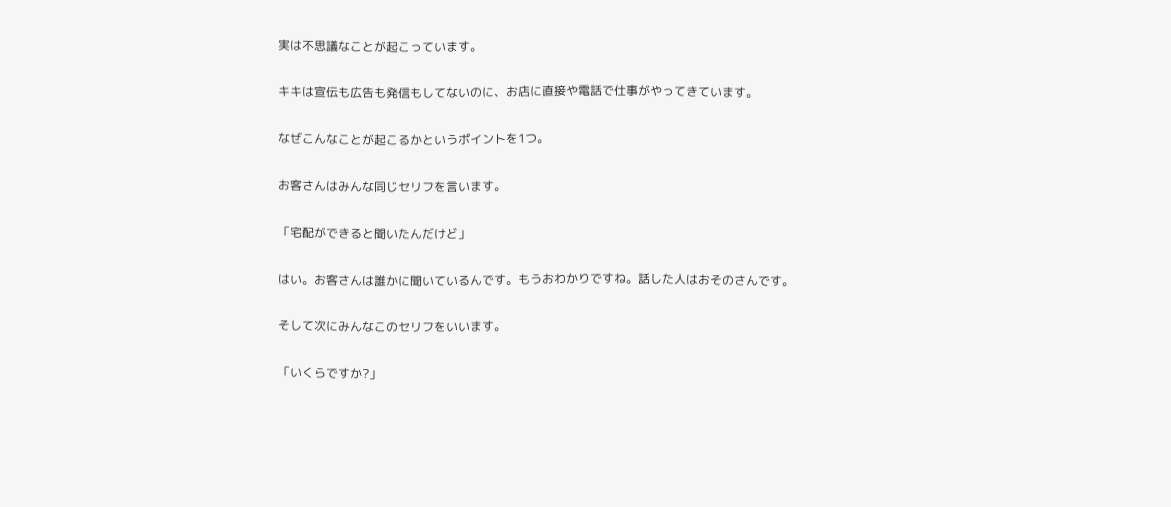実は不思議なことが起こっています。

キキは宣伝も広告も発信もしてないのに、お店に直接や電話で仕事がやってきています。

なぜこんなことが起こるかというポイントを1つ。

お客さんはみんな同じセリフを言います。

「宅配ができると聞いたんだけど」

はい。お客さんは誰かに聞いているんです。もうおわかりですね。話した人はおそのさんです。

そして次にみんなこのセリフをいいます。

「いくらですか?」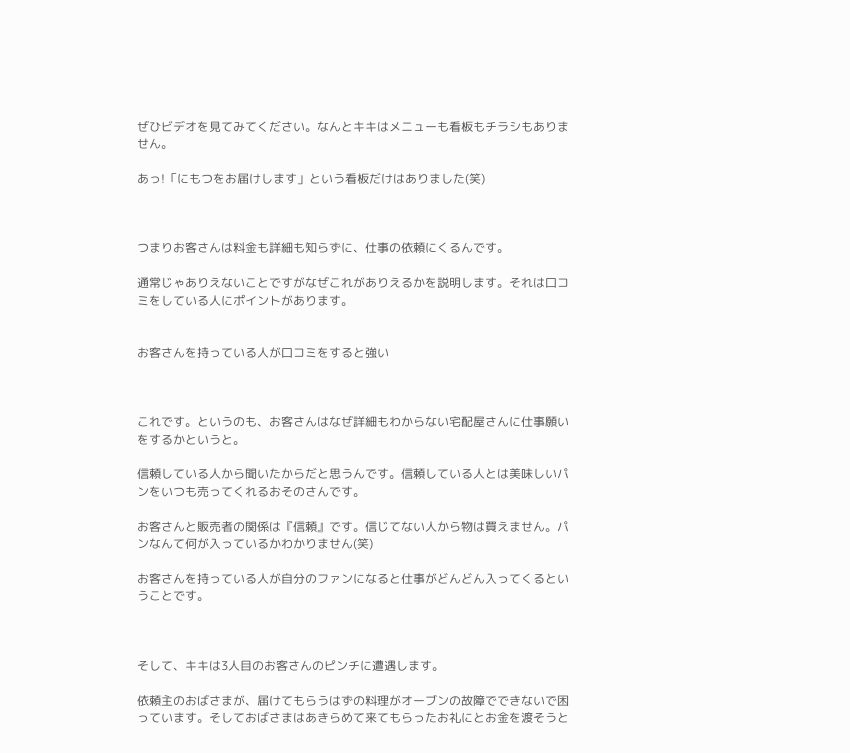ぜひビデオを見てみてください。なんとキキはメニューも看板もチラシもありません。

あっ!「にもつをお届けします」という看板だけはありました(笑)



つまりお客さんは料金も詳細も知らずに、仕事の依頼にくるんです。

通常じゃありえないことですがなぜこれがありえるかを説明します。それは口コミをしている人にポイントがあります。


お客さんを持っている人が口コミをすると強い



これです。というのも、お客さんはなぜ詳細もわからない宅配屋さんに仕事願いをするかというと。

信頼している人から聞いたからだと思うんです。信頼している人とは美味しいパンをいつも売ってくれるおそのさんです。

お客さんと販売者の関係は『信頼』です。信じてない人から物は買えません。パンなんて何が入っているかわかりません(笑)

お客さんを持っている人が自分のファンになると仕事がどんどん入ってくるということです。



そして、キキは3人目のお客さんのピンチに遭遇します。

依頼主のおばさまが、届けてもらうはずの料理がオーブンの故障でできないで困っています。そしておばさまはあきらめて来てもらったお礼にとお金を渡そうと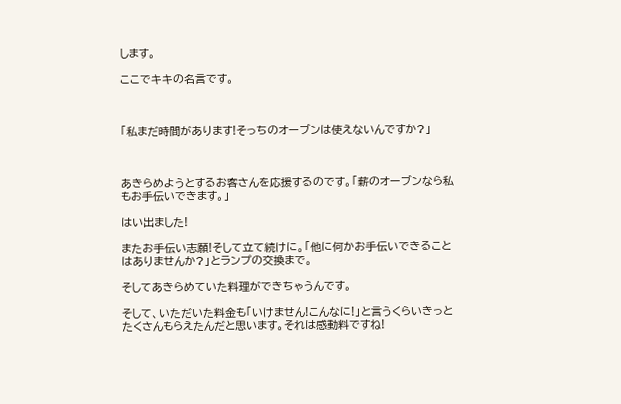します。

ここでキキの名言です。



「私まだ時間があります!そっちのオーブンは使えないんですか?」



あきらめようとするお客さんを応援するのです。「薪のオーブンなら私もお手伝いできます。」

はい出ました!

またお手伝い志願!そして立て続けに。「他に何かお手伝いできることはありませんか?」とランプの交換まで。

そしてあきらめていた料理ができちゃうんです。

そして、いただいた料金も「いけません!こんなに!」と言うくらいきっとたくさんもらえたんだと思います。それは感動料ですね!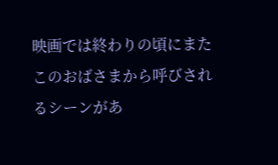映画では終わりの頃にまたこのおばさまから呼びされるシーンがあ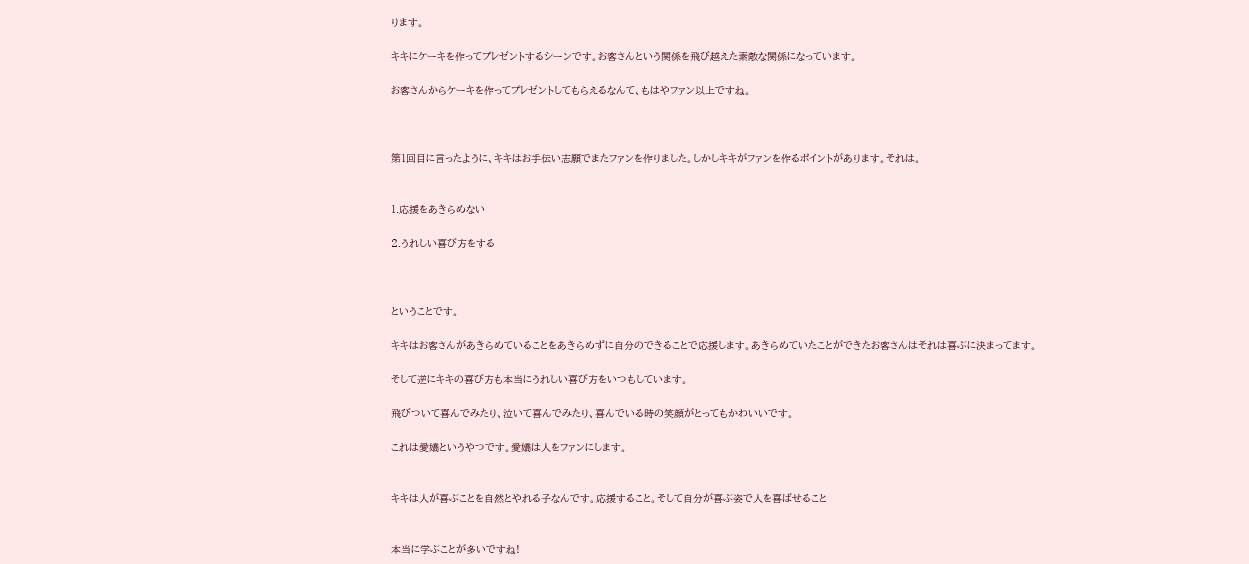ります。

キキにケーキを作ってプレゼントするシーンです。お客さんという関係を飛び越えた素敵な関係になっています。

お客さんからケーキを作ってプレゼントしてもらえるなんて、もはやファン以上ですね。



第1回目に言ったように、キキはお手伝い志願でまたファンを作りました。しかしキキがファンを作るポイントがあります。それは。


1.応援をあきらめない

2.うれしい喜び方をする



ということです。

キキはお客さんがあきらめていることをあきらめずに自分のできることで応援します。あきらめていたことができたお客さんはそれは喜ぶに決まってます。

そして逆にキキの喜び方も本当にうれしい喜び方をいつもしています。

飛びついて喜んでみたり、泣いて喜んでみたり、喜んでいる時の笑顔がとってもかわいいです。

これは愛嬌というやつです。愛嬌は人をファンにします。


キキは人が喜ぶことを自然とやれる子なんです。応援すること。そして自分が喜ぶ姿で人を喜ばせること


本当に学ぶことが多いですね!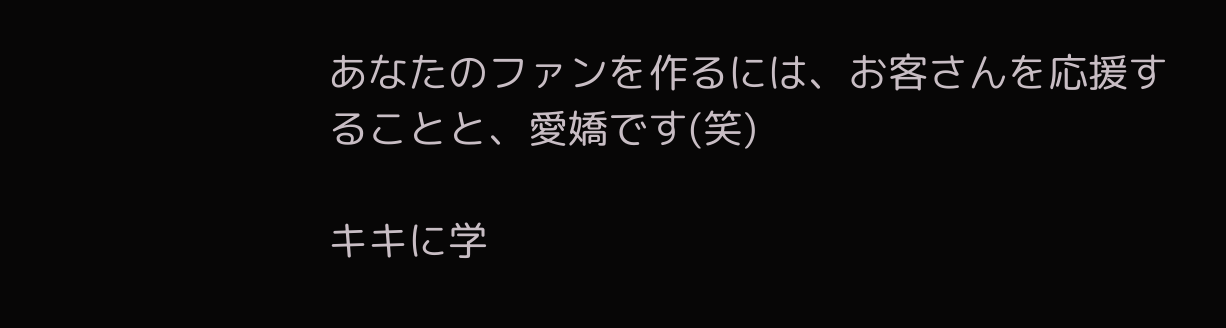あなたのファンを作るには、お客さんを応援することと、愛嬌です(笑)

キキに学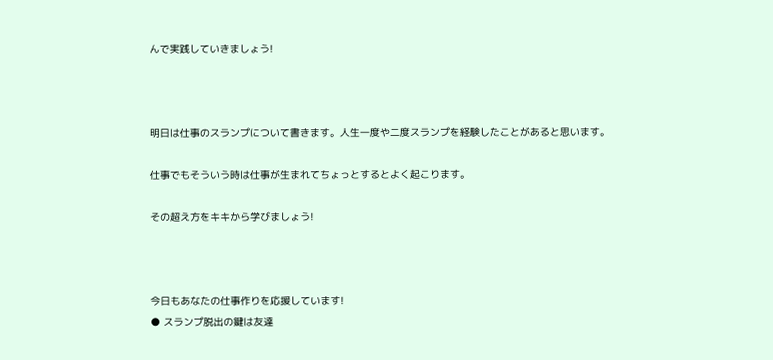んで実践していきましょう!



明日は仕事のスランプについて書きます。人生一度や二度スランプを経験したことがあると思います。

仕事でもそういう時は仕事が生まれてちょっとするとよく起こります。

その超え方をキキから学びましょう!



今日もあなたの仕事作りを応援しています!
● スランプ脱出の鍵は友達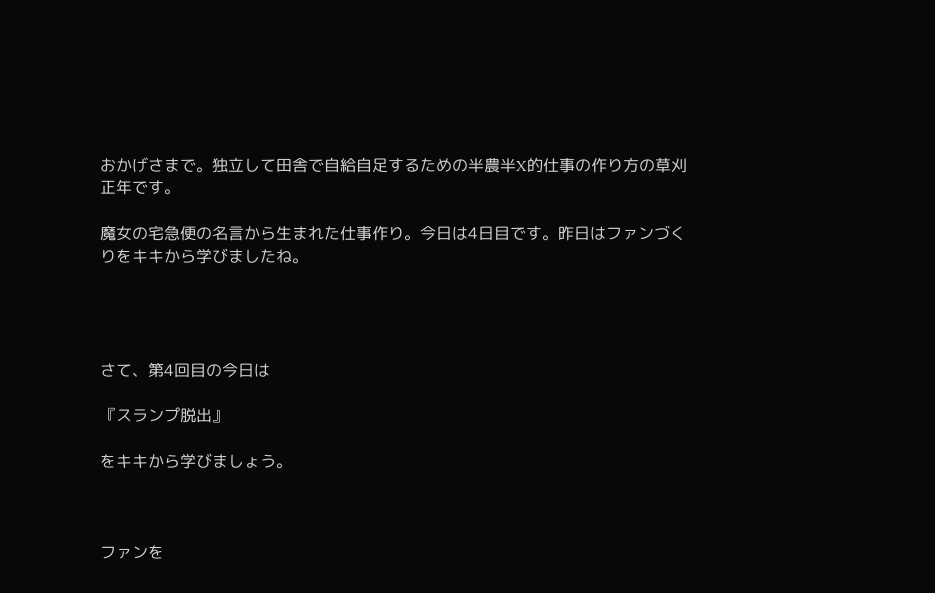おかげさまで。独立して田舎で自給自足するための半農半X的仕事の作り方の草刈正年です。

魔女の宅急便の名言から生まれた仕事作り。今日は4日目です。昨日はファンづくりをキキから学びましたね。




さて、第4回目の今日は

『スランプ脱出』

をキキから学びましょう。



ファンを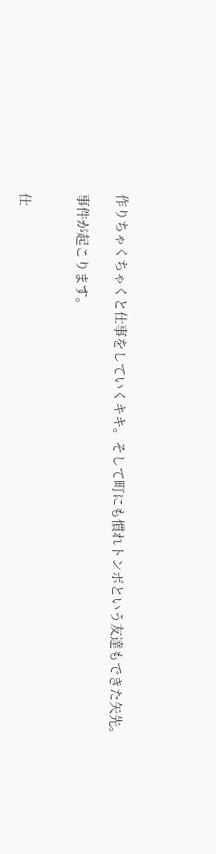作りちゃくちゃくと仕事をしていくキキ。そして町にも慣れトンボという友達もできた矢先。

事件が起こります。


仕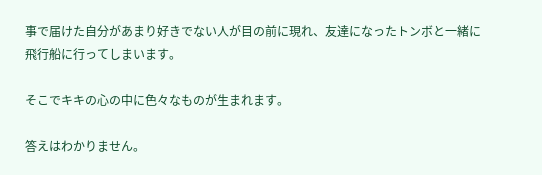事で届けた自分があまり好きでない人が目の前に現れ、友達になったトンボと一緒に飛行船に行ってしまいます。

そこでキキの心の中に色々なものが生まれます。

答えはわかりません。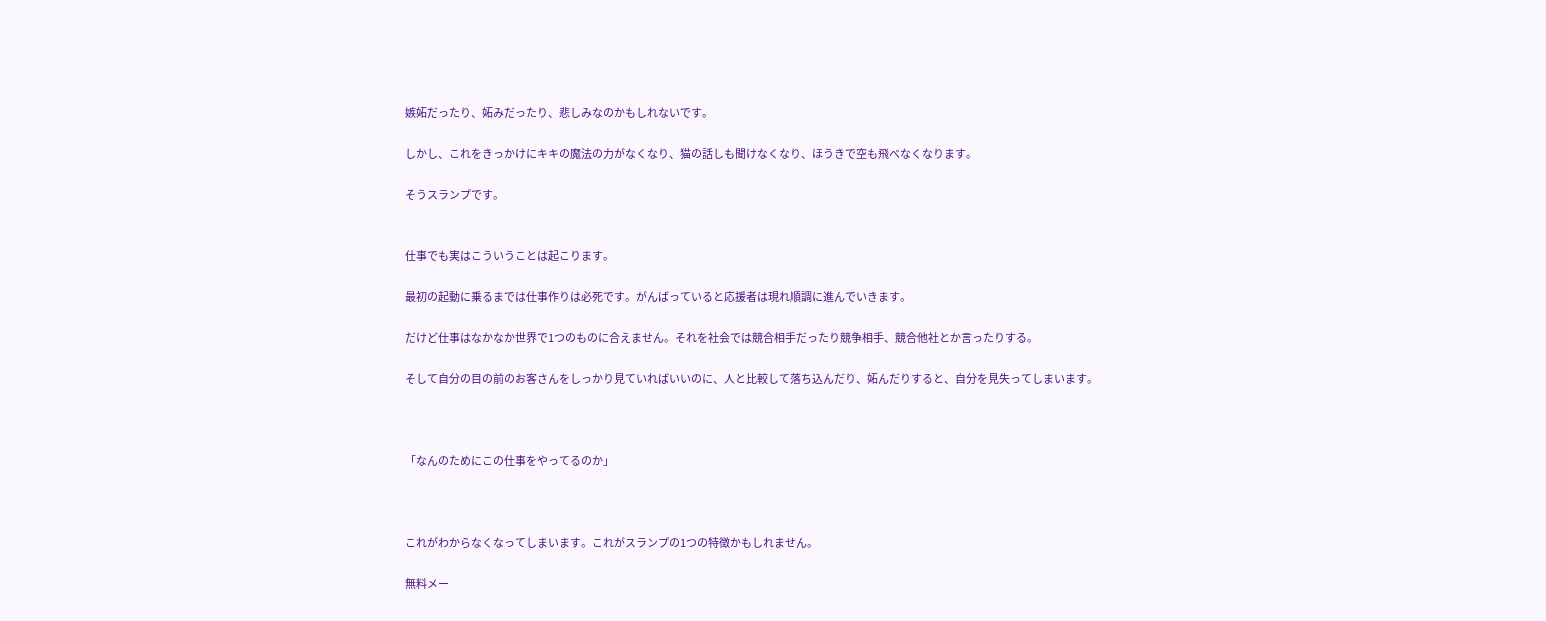嫉妬だったり、妬みだったり、悲しみなのかもしれないです。

しかし、これをきっかけにキキの魔法の力がなくなり、猫の話しも聞けなくなり、ほうきで空も飛べなくなります。

そうスランプです。


仕事でも実はこういうことは起こります。

最初の起動に乗るまでは仕事作りは必死です。がんばっていると応援者は現れ順調に進んでいきます。

だけど仕事はなかなか世界で1つのものに合えません。それを社会では競合相手だったり競争相手、競合他社とか言ったりする。

そして自分の目の前のお客さんをしっかり見ていればいいのに、人と比較して落ち込んだり、妬んだりすると、自分を見失ってしまいます。



「なんのためにこの仕事をやってるのか」



これがわからなくなってしまいます。これがスランプの1つの特徴かもしれません。

無料メー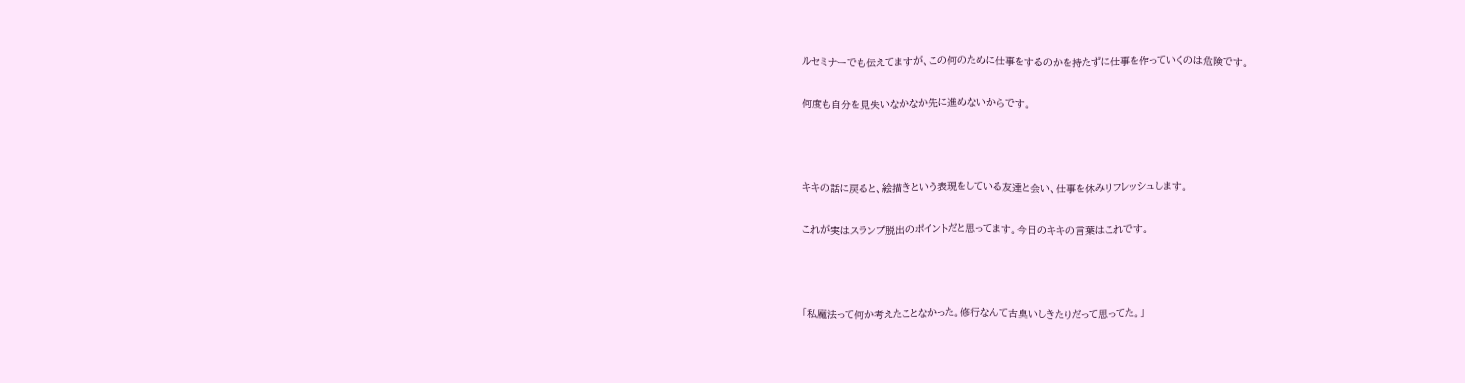ルセミナーでも伝えてますが、この何のために仕事をするのかを持たずに仕事を作っていくのは危険です。

何度も自分を見失いなかなか先に進めないからです。



キキの話に戻ると、絵描きという表現をしている友達と会い、仕事を休みリフレッシュします。

これが実はスランプ脱出のポイントだと思ってます。今日のキキの言葉はこれです。



「私魔法って何か考えたことなかった。修行なんて古臭いしきたりだって思ってた。」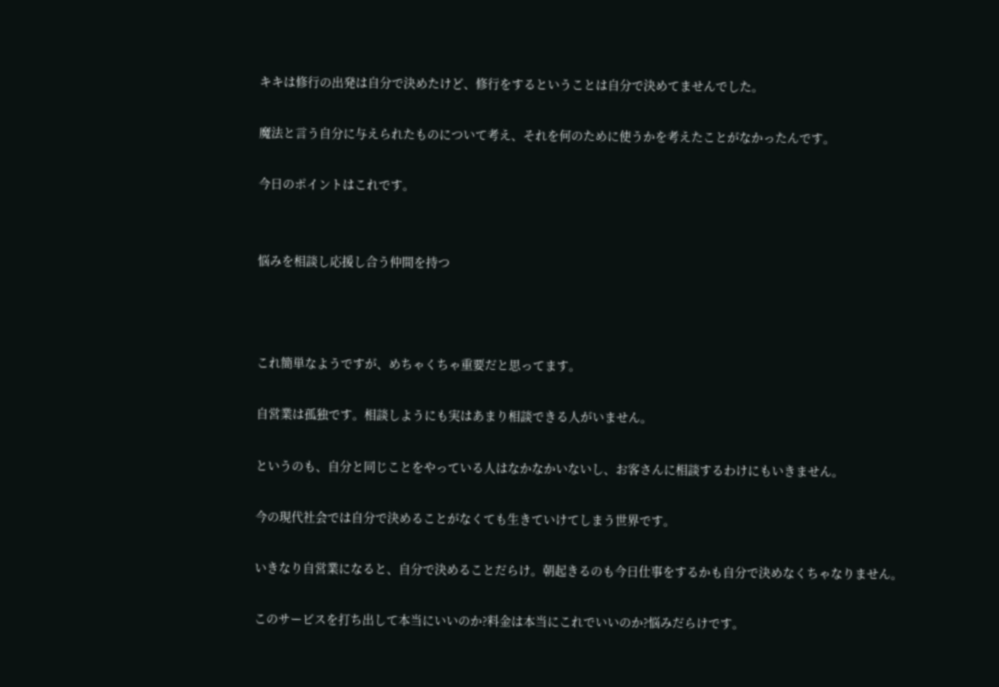キキは修行の出発は自分で決めたけど、修行をするということは自分で決めてませんでした。

魔法と言う自分に与えられたものについて考え、それを何のために使うかを考えたことがなかったんです。

今日のポイントはこれです。


悩みを相談し応援し合う仲間を持つ



これ簡単なようですが、めちゃくちゃ重要だと思ってます。

自営業は孤独です。相談しようにも実はあまり相談できる人がいません。

というのも、自分と同じことをやっている人はなかなかいないし、お客さんに相談するわけにもいきません。

今の現代社会では自分で決めることがなくても生きていけてしまう世界です。

いきなり自営業になると、自分で決めることだらけ。朝起きるのも今日仕事をするかも自分で決めなくちゃなりません。

このサービスを打ち出して本当にいいのか?料金は本当にこれでいいのか?悩みだらけです。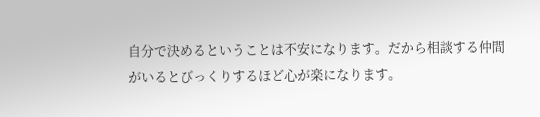自分で決めるということは不安になります。だから相談する仲間がいるとびっくりするほど心が楽になります。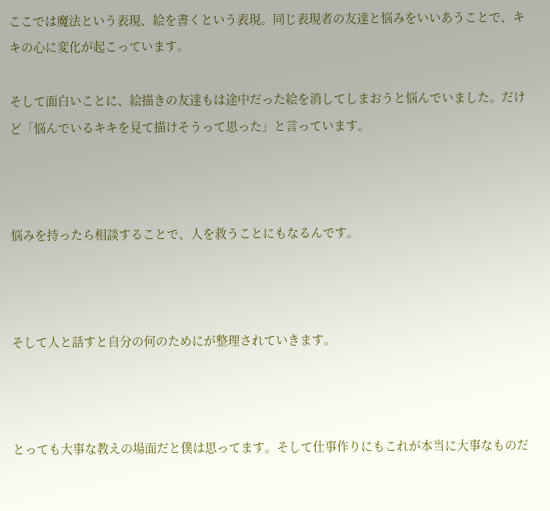ここでは魔法という表現、絵を書くという表現。同じ表現者の友達と悩みをいいあうことで、キキの心に変化が起こっています。

そして面白いことに、絵描きの友達もは途中だった絵を消してしまおうと悩んでいました。だけど「悩んでいるキキを見て描けそうって思った」と言っています。



悩みを持ったら相談することで、人を救うことにもなるんです。



そして人と話すと自分の何のためにが整理されていきます。



とっても大事な教えの場面だと僕は思ってます。そして仕事作りにもこれが本当に大事なものだ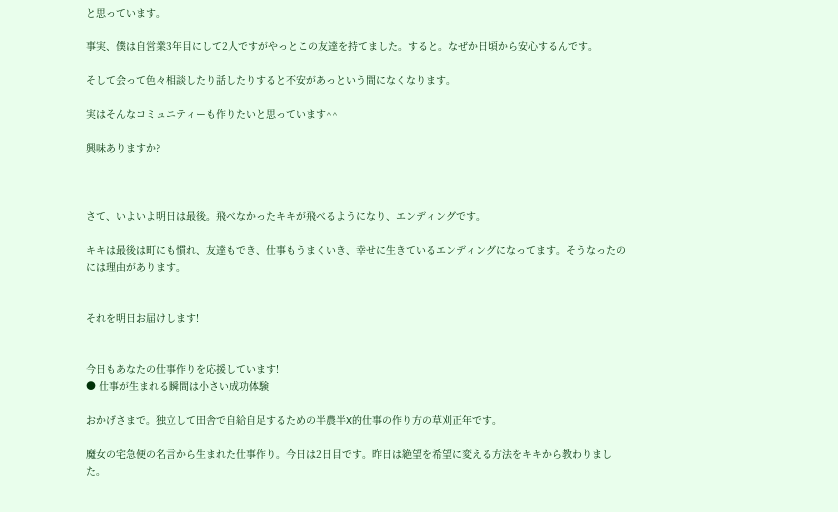と思っています。

事実、僕は自営業3年目にして2人ですがやっとこの友達を持てました。すると。なぜか日頃から安心するんです。

そして会って色々相談したり話したりすると不安があっという間になくなります。

実はそんなコミュニティーも作りたいと思っています^^

興味ありますか?



さて、いよいよ明日は最後。飛べなかったキキが飛べるようになり、エンディングです。

キキは最後は町にも慣れ、友達もでき、仕事もうまくいき、幸せに生きているエンディングになってます。そうなったのには理由があります。


それを明日お届けします!


今日もあなたの仕事作りを応援しています!
● 仕事が生まれる瞬間は小さい成功体験

おかげさまで。独立して田舎で自給自足するための半農半X的仕事の作り方の草刈正年です。

魔女の宅急便の名言から生まれた仕事作り。今日は2日目です。昨日は絶望を希望に変える方法をキキから教わりました。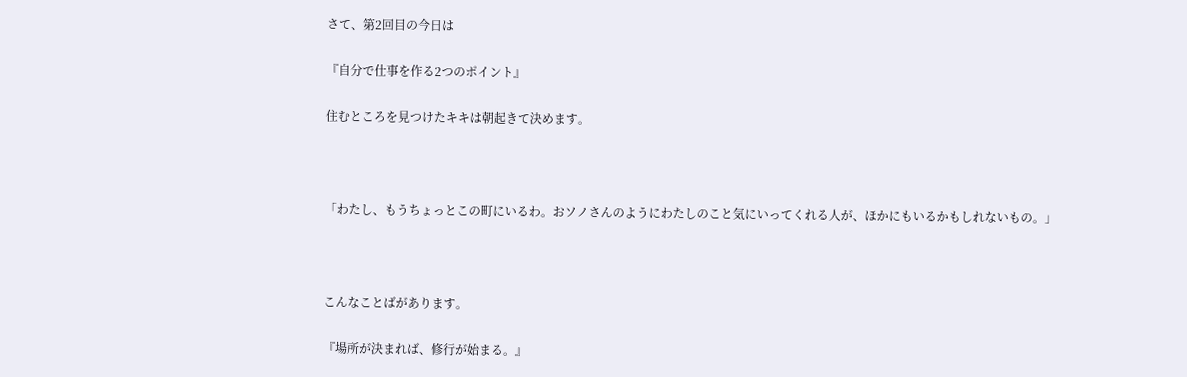さて、第2回目の今日は

『自分で仕事を作る2つのポイント』

住むところを見つけたキキは朝起きて決めます。



「わたし、もうちょっとこの町にいるわ。おソノさんのようにわたしのこと気にいってくれる人が、ほかにもいるかもしれないもの。」



こんなことばがあります。

『場所が決まれば、修行が始まる。』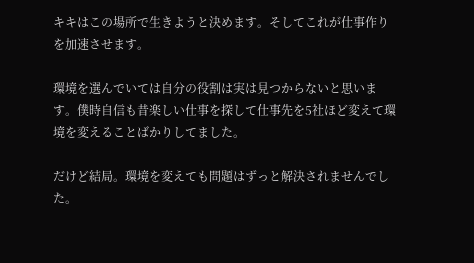キキはこの場所で生きようと決めます。そしてこれが仕事作りを加速させます。

環境を選んでいては自分の役割は実は見つからないと思います。僕時自信も昔楽しい仕事を探して仕事先を5社ほど変えて環境を変えることばかりしてました。

だけど結局。環境を変えても問題はずっと解決されませんでした。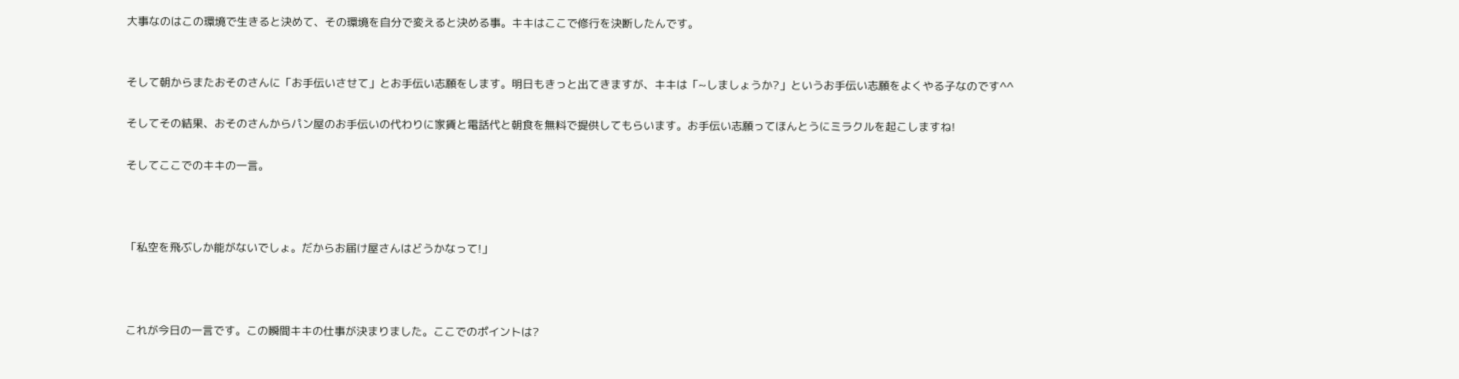大事なのはこの環境で生きると決めて、その環境を自分で変えると決める事。キキはここで修行を決断したんです。


そして朝からまたおそのさんに「お手伝いさせて」とお手伝い志願をします。明日もきっと出てきますが、キキは「~しましょうか?」というお手伝い志願をよくやる子なのです^^

そしてその結果、おそのさんからパン屋のお手伝いの代わりに家賃と電話代と朝食を無料で提供してもらいます。お手伝い志願ってほんとうにミラクルを起こしますね!

そしてここでのキキの一言。



「私空を飛ぶしか能がないでしょ。だからお届け屋さんはどうかなって!」



これが今日の一言です。この瞬間キキの仕事が決まりました。ここでのポイントは?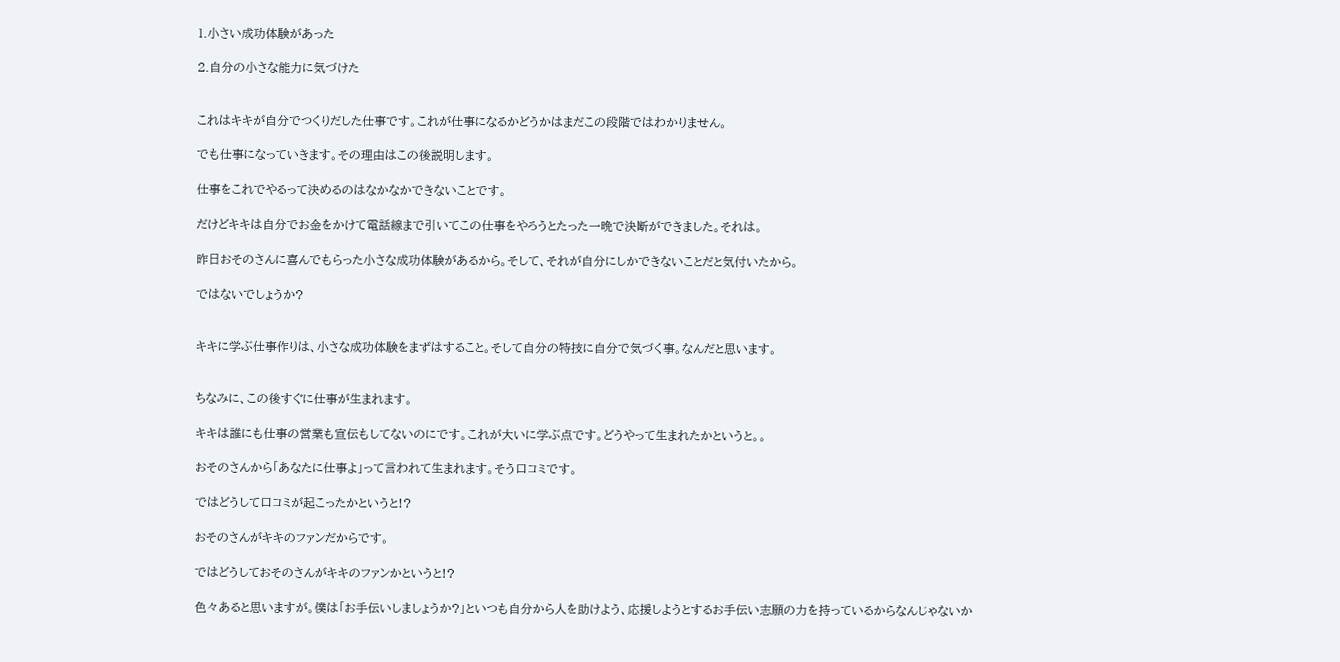1.小さい成功体験があった

2.自分の小さな能力に気づけた


これはキキが自分でつくりだした仕事です。これが仕事になるかどうかはまだこの段階ではわかりません。

でも仕事になっていきます。その理由はこの後説明します。

仕事をこれでやるって決めるのはなかなかできないことです。

だけどキキは自分でお金をかけて電話線まで引いてこの仕事をやろうとたった一晩で決断ができました。それは。

昨日おそのさんに喜んでもらった小さな成功体験があるから。そして、それが自分にしかできないことだと気付いたから。

ではないでしょうか?


キキに学ぶ仕事作りは、小さな成功体験をまずはすること。そして自分の特技に自分で気づく事。なんだと思います。


ちなみに、この後すぐに仕事が生まれます。

キキは誰にも仕事の営業も宣伝もしてないのにです。これが大いに学ぶ点です。どうやって生まれたかというと。。

おそのさんから「あなたに仕事よ」って言われて生まれます。そう口コミです。

ではどうして口コミが起こったかというと!?

おそのさんがキキのファンだからです。

ではどうしておそのさんがキキのファンかというと!?

色々あると思いますが。僕は「お手伝いしましょうか?」といつも自分から人を助けよう、応援しようとするお手伝い志願の力を持っているからなんじゃないか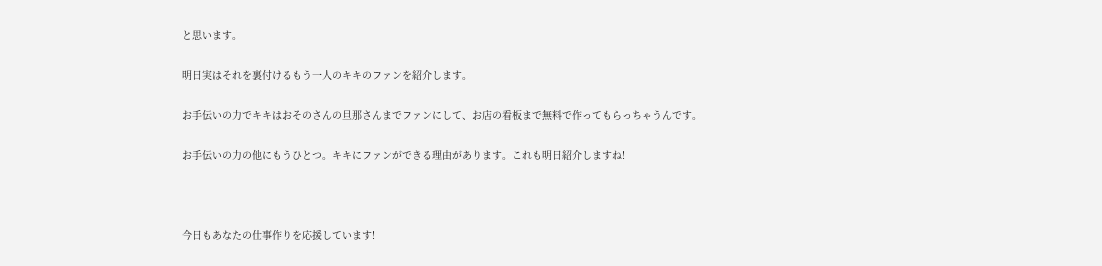と思います。

明日実はそれを裏付けるもう一人のキキのファンを紹介します。

お手伝いの力でキキはおそのさんの旦那さんまでファンにして、お店の看板まで無料で作ってもらっちゃうんです。

お手伝いの力の他にもうひとつ。キキにファンができる理由があります。これも明日紹介しますね!



今日もあなたの仕事作りを応援しています!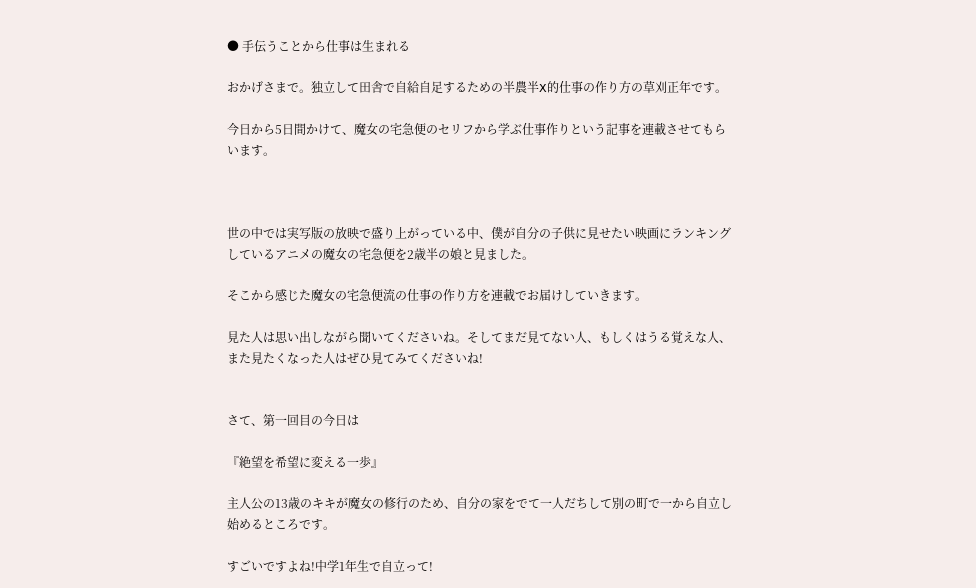● 手伝うことから仕事は生まれる

おかげさまで。独立して田舎で自給自足するための半農半X的仕事の作り方の草刈正年です。

今日から5日間かけて、魔女の宅急便のセリフから学ぶ仕事作りという記事を連載させてもらいます。



世の中では実写版の放映で盛り上がっている中、僕が自分の子供に見せたい映画にランキングしているアニメの魔女の宅急便を2歳半の娘と見ました。

そこから感じた魔女の宅急便流の仕事の作り方を連載でお届けしていきます。

見た人は思い出しながら聞いてくださいね。そしてまだ見てない人、もしくはうる覚えな人、また見たくなった人はぜひ見てみてくださいね!


さて、第一回目の今日は

『絶望を希望に変える一歩』

主人公の13歳のキキが魔女の修行のため、自分の家をでて一人だちして別の町で一から自立し始めるところです。

すごいですよね!中学1年生で自立って!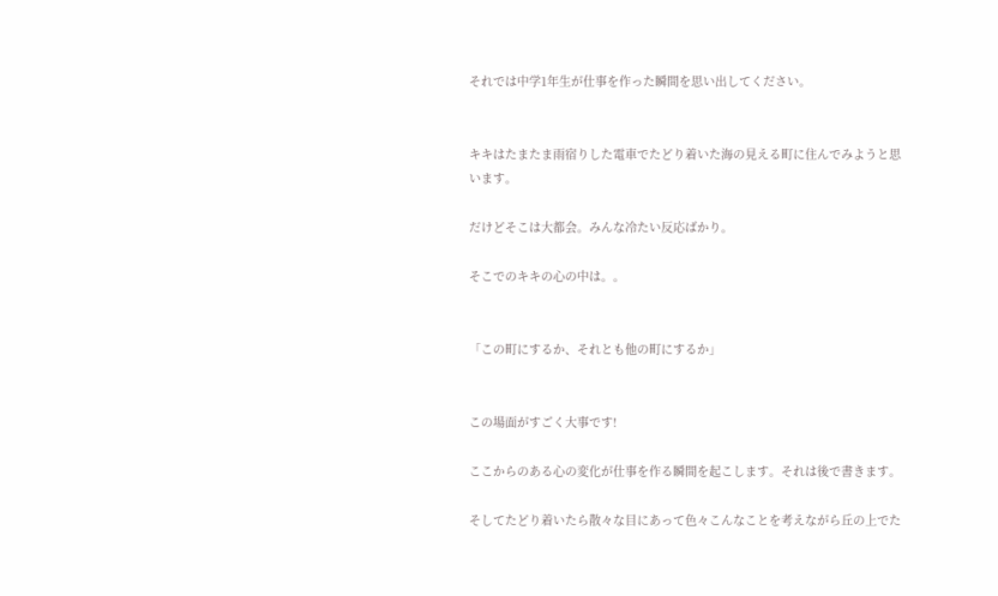それでは中学1年生が仕事を作った瞬間を思い出してください。


キキはたまたま雨宿りした電車でたどり着いた海の見える町に住んでみようと思います。

だけどそこは大都会。みんな冷たい反応ばかり。

そこでのキキの心の中は。。


「この町にするか、それとも他の町にするか」


この場面がすごく大事です!

ここからのある心の変化が仕事を作る瞬間を起こします。それは後で書きます。

そしてたどり着いたら散々な目にあって色々こんなことを考えながら丘の上でた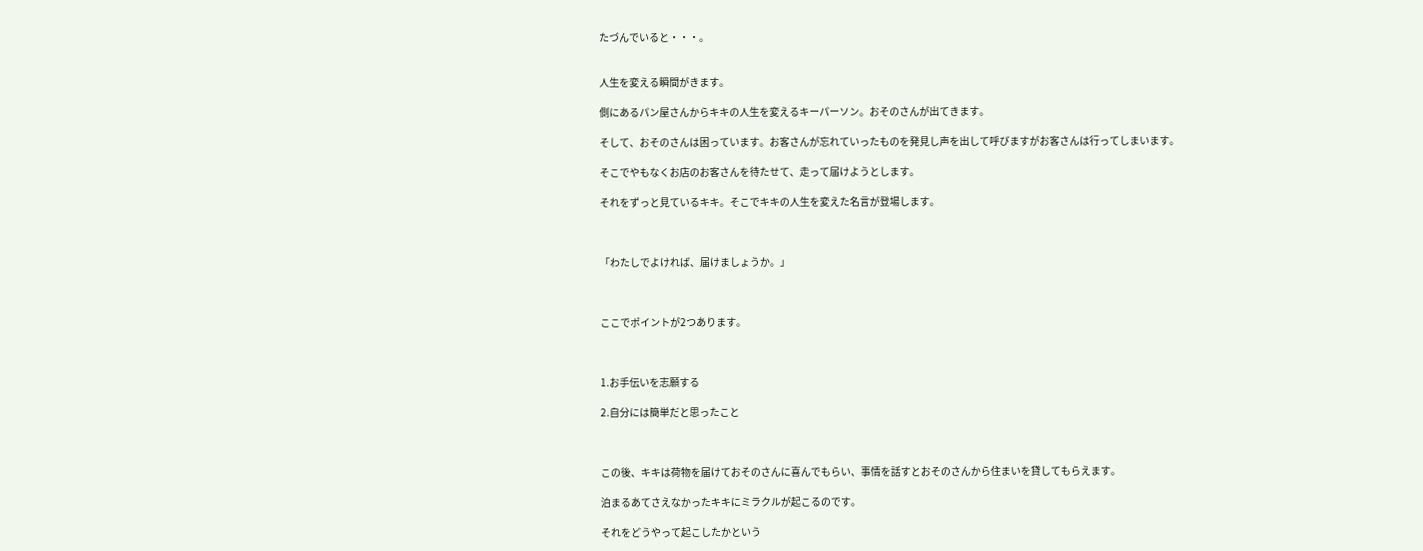たづんでいると・・・。


人生を変える瞬間がきます。

側にあるパン屋さんからキキの人生を変えるキーパーソン。おそのさんが出てきます。

そして、おそのさんは困っています。お客さんが忘れていったものを発見し声を出して呼びますがお客さんは行ってしまいます。

そこでやもなくお店のお客さんを待たせて、走って届けようとします。

それをずっと見ているキキ。そこでキキの人生を変えた名言が登場します。



「わたしでよければ、届けましょうか。」



ここでポイントが2つあります。



1.お手伝いを志願する

2.自分には簡単だと思ったこと



この後、キキは荷物を届けておそのさんに喜んでもらい、事情を話すとおそのさんから住まいを貸してもらえます。

泊まるあてさえなかったキキにミラクルが起こるのです。

それをどうやって起こしたかという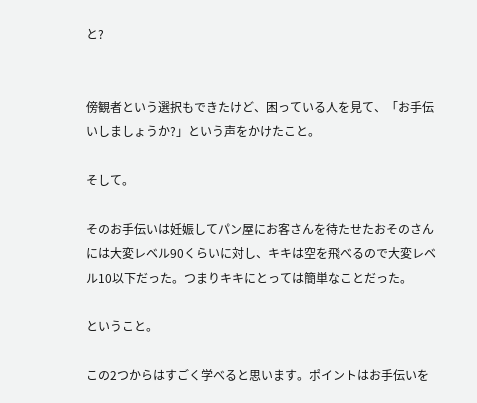と?


傍観者という選択もできたけど、困っている人を見て、「お手伝いしましょうか?」という声をかけたこと。

そして。

そのお手伝いは妊娠してパン屋にお客さんを待たせたおそのさんには大変レベル90くらいに対し、キキは空を飛べるので大変レベル10以下だった。つまりキキにとっては簡単なことだった。

ということ。

この2つからはすごく学べると思います。ポイントはお手伝いを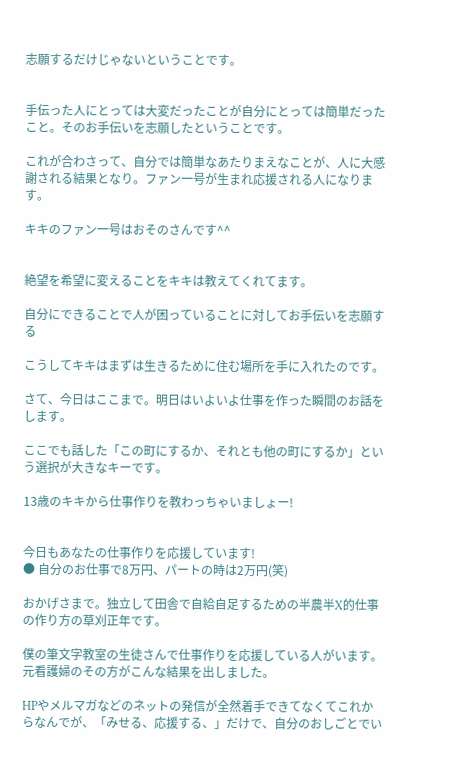志願するだけじゃないということです。


手伝った人にとっては大変だったことが自分にとっては簡単だったこと。そのお手伝いを志願したということです。

これが合わさって、自分では簡単なあたりまえなことが、人に大感謝される結果となり。ファン一号が生まれ応援される人になります。

キキのファン一号はおそのさんです^^


絶望を希望に変えることをキキは教えてくれてます。

自分にできることで人が困っていることに対してお手伝いを志願する

こうしてキキはまずは生きるために住む場所を手に入れたのです。

さて、今日はここまで。明日はいよいよ仕事を作った瞬間のお話をします。

ここでも話した「この町にするか、それとも他の町にするか」という選択が大きなキーです。

13歳のキキから仕事作りを教わっちゃいましょー!


今日もあなたの仕事作りを応援しています!
● 自分のお仕事で8万円、パートの時は2万円(笑)

おかげさまで。独立して田舎で自給自足するための半農半X的仕事の作り方の草刈正年です。

僕の筆文字教室の生徒さんで仕事作りを応援している人がいます。元看護婦のその方がこんな結果を出しました。

HPやメルマガなどのネットの発信が全然着手できてなくてこれからなんでが、「みせる、応援する、」だけで、自分のおしごとでい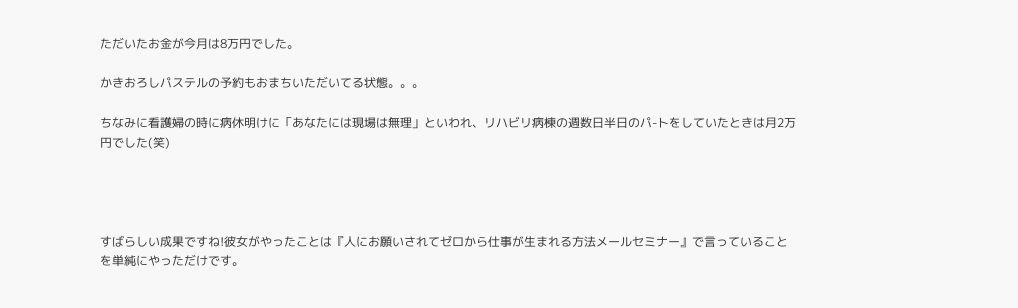ただいたお金が今月は8万円でした。

かきおろしパステルの予約もおまちいただいてる状態。。。

ちなみに看護婦の時に病休明けに「あなたには現場は無理」といわれ、リハビリ病棟の週数日半日のパ-トをしていたときは月2万円でした(笑)




すばらしい成果ですね!彼女がやったことは『人にお願いされてゼロから仕事が生まれる方法メールセミナー』で言っていることを単純にやっただけです。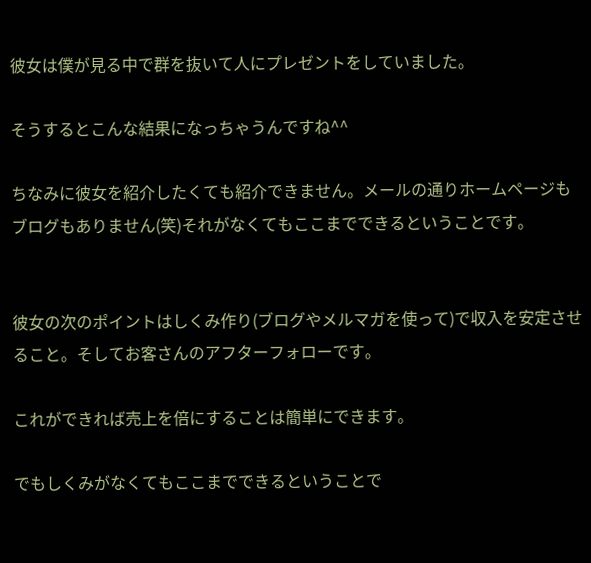彼女は僕が見る中で群を抜いて人にプレゼントをしていました。

そうするとこんな結果になっちゃうんですね^^

ちなみに彼女を紹介したくても紹介できません。メールの通りホームページもブログもありません(笑)それがなくてもここまでできるということです。


彼女の次のポイントはしくみ作り(ブログやメルマガを使って)で収入を安定させること。そしてお客さんのアフターフォローです。

これができれば売上を倍にすることは簡単にできます。

でもしくみがなくてもここまでできるということで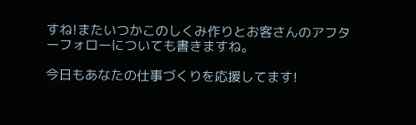すね!またいつかこのしくみ作りとお客さんのアフターフォローについても書きますね。

今日もあなたの仕事づくりを応援してます!